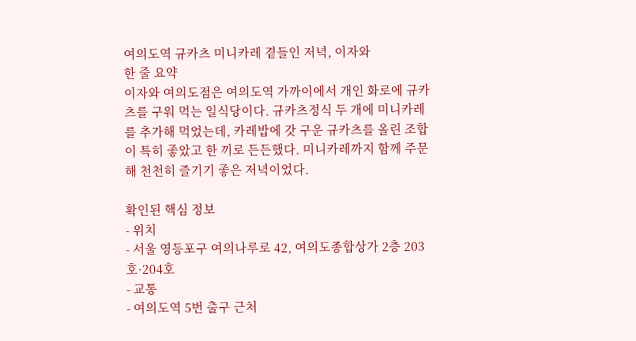여의도역 규카츠 미니카레 곁들인 저녁, 이자와
한 줄 요약
이자와 여의도점은 여의도역 가까이에서 개인 화로에 규카츠를 구워 먹는 일식당이다. 규카츠정식 두 개에 미니카레를 추가해 먹었는데, 카레밥에 갓 구운 규카츠를 올린 조합이 특히 좋았고 한 끼로 든든했다. 미니카레까지 함께 주문해 천천히 즐기기 좋은 저녁이었다.

확인된 핵심 정보
- 위치
- 서울 영등포구 여의나루로 42, 여의도종합상가 2층 203호·204호
- 교통
- 여의도역 5번 출구 근처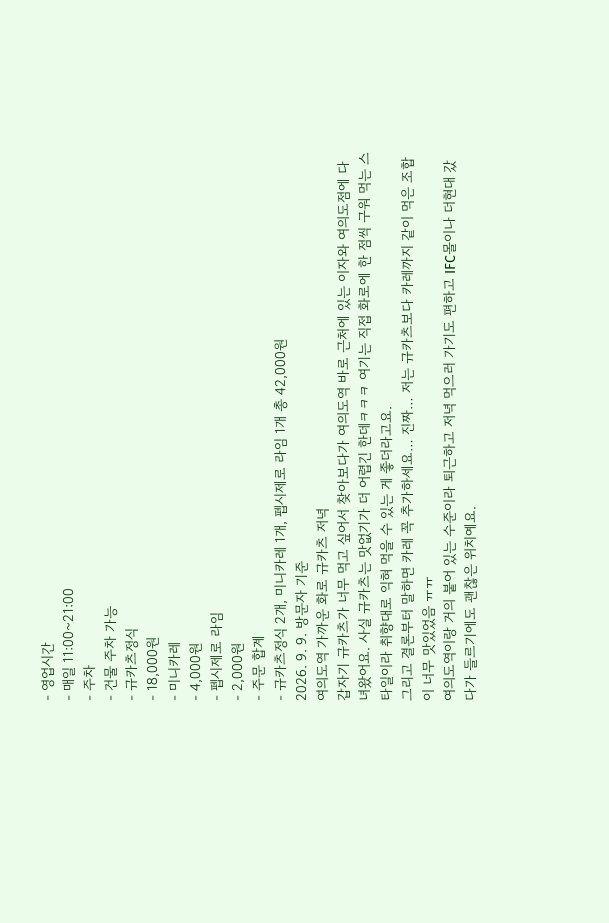- 영업시간
- 매일 11:00~21:00
- 주차
- 건물 주차 가능
- 규카츠정식
- 18,000원
- 미니카레
- 4,000원
- 펩시제로 라임
- 2,000원
- 주문 합계
- 규카츠정식 2개, 미니카레 1개, 펩시제로 라임 1개 총 42,000원
2026. 9. 9. 방문자 기준
여의도역 가까운 화로 규카츠 저녁
갑자기 규카츠가 너무 먹고 싶어서 찾아보다가 여의도역 바로 근처에 있는 이자와 여의도점에 다녀왔어요. 사실 규카츠는 맛없기가 더 어렵긴 한데ㅋㅋㅋ 여기는 직접 화로에 한 점씩 구워 먹는 스타일이라 취향대로 익혀 먹을 수 있는 게 좋더라고요.
그리고 결론부터 말하면 카레 꼭 추가하세요… 진짜… 저는 규카츠보다 카레까지 같이 먹은 조합이 너무 맛있었음 ㅠㅠ
여의도역이랑 거의 붙어 있는 수준이라 퇴근하고 저녁 먹으러 가기도 편하고 IFC몰이나 더현대 갔다가 들르기에도 괜찮은 위치예요.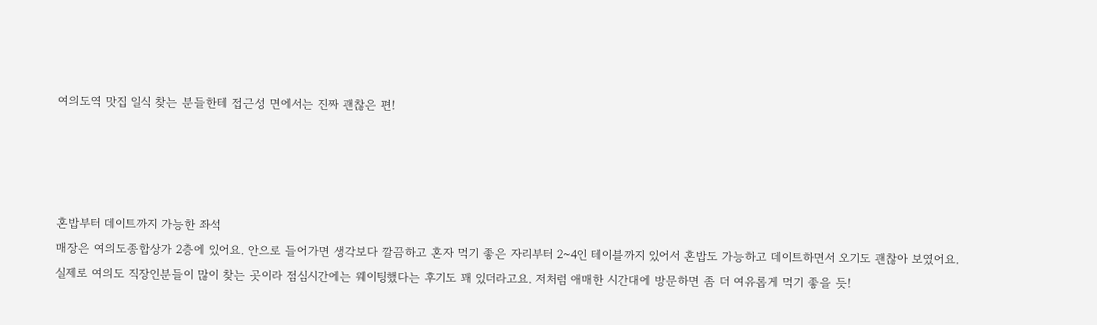여의도역 맛집 일식 찾는 분들한테 접근성 면에서는 진짜 괜찮은 편!




혼밥부터 데이트까지 가능한 좌석
매장은 여의도종합상가 2층에 있어요. 안으로 들어가면 생각보다 깔끔하고 혼자 먹기 좋은 자리부터 2~4인 테이블까지 있어서 혼밥도 가능하고 데이트하면서 오기도 괜찮아 보였어요.
실제로 여의도 직장인분들이 많이 찾는 곳이라 점심시간에는 웨이팅했다는 후기도 꽤 있더라고요. 저처럼 애매한 시간대에 방문하면 좀 더 여유롭게 먹기 좋을 듯!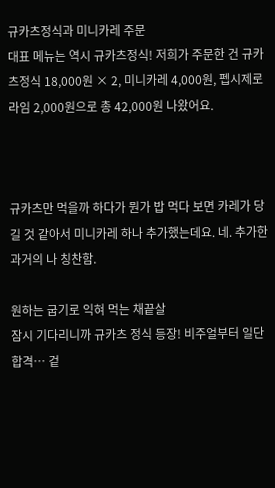규카츠정식과 미니카레 주문
대표 메뉴는 역시 규카츠정식! 저희가 주문한 건 규카츠정식 18,000원 × 2, 미니카레 4,000원, 펩시제로 라임 2,000원으로 총 42,000원 나왔어요.



규카츠만 먹을까 하다가 뭔가 밥 먹다 보면 카레가 당길 것 같아서 미니카레 하나 추가했는데요. 네. 추가한 과거의 나 칭찬함.

원하는 굽기로 익혀 먹는 채끝살
잠시 기다리니까 규카츠 정식 등장! 비주얼부터 일단 합격… 겉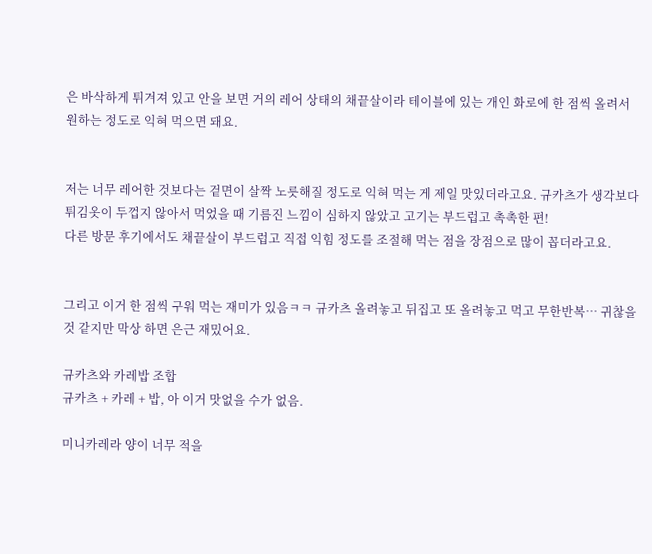은 바삭하게 튀겨져 있고 안을 보면 거의 레어 상태의 채끝살이라 테이블에 있는 개인 화로에 한 점씩 올려서 원하는 정도로 익혀 먹으면 돼요.


저는 너무 레어한 것보다는 겉면이 살짝 노릇해질 정도로 익혀 먹는 게 제일 맛있더라고요. 규카츠가 생각보다 튀김옷이 두껍지 않아서 먹었을 때 기름진 느낌이 심하지 않았고 고기는 부드럽고 촉촉한 편!
다른 방문 후기에서도 채끝살이 부드럽고 직접 익힘 정도를 조절해 먹는 점을 장점으로 많이 꼽더라고요.


그리고 이거 한 점씩 구워 먹는 재미가 있음ㅋㅋ 규카츠 올려놓고 뒤집고 또 올려놓고 먹고 무한반복… 귀찮을 것 같지만 막상 하면 은근 재밌어요.

규카츠와 카레밥 조합
규카츠 + 카레 + 밥, 아 이거 맛없을 수가 없음.

미니카레라 양이 너무 적을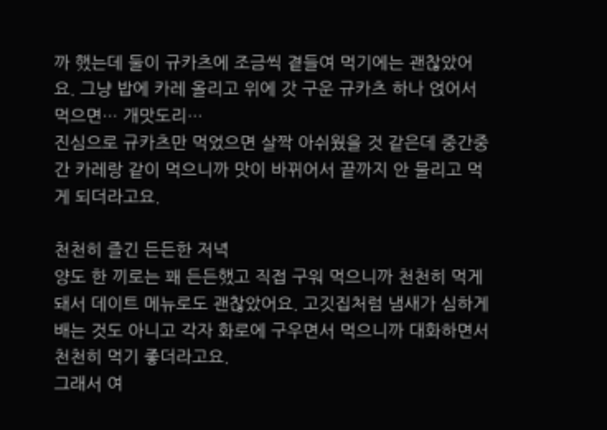까 했는데 둘이 규카츠에 조금씩 곁들여 먹기에는 괜찮았어요. 그냥 밥에 카레 올리고 위에 갓 구운 규카츠 하나 얹어서 먹으면… 개맛도리…
진심으로 규카츠만 먹었으면 살짝 아쉬웠을 것 같은데 중간중간 카레랑 같이 먹으니까 맛이 바뀌어서 끝까지 안 물리고 먹게 되더라고요.

천천히 즐긴 든든한 저녁
양도 한 끼로는 꽤 든든했고 직접 구워 먹으니까 천천히 먹게 돼서 데이트 메뉴로도 괜찮았어요. 고깃집처럼 냄새가 심하게 배는 것도 아니고 각자 화로에 구우면서 먹으니까 대화하면서 천천히 먹기 좋더라고요.
그래서 여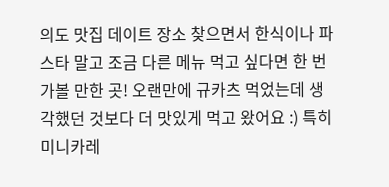의도 맛집 데이트 장소 찾으면서 한식이나 파스타 말고 조금 다른 메뉴 먹고 싶다면 한 번 가볼 만한 곳! 오랜만에 규카츠 먹었는데 생각했던 것보다 더 맛있게 먹고 왔어요 :) 특히 미니카레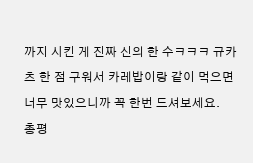까지 시킨 게 진짜 신의 한 수ㅋㅋㅋ 규카츠 한 점 구워서 카레밥이랑 같이 먹으면 너무 맛있으니까 꼭 한번 드셔보세요.
총평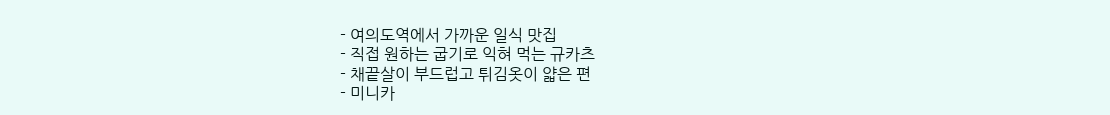- 여의도역에서 가까운 일식 맛집
- 직접 원하는 굽기로 익혀 먹는 규카츠
- 채끝살이 부드럽고 튀김옷이 얇은 편
- 미니카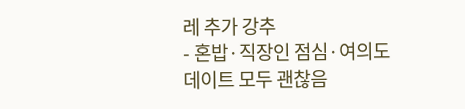레 추가 강추
- 혼밥·직장인 점심·여의도 데이트 모두 괜찮음